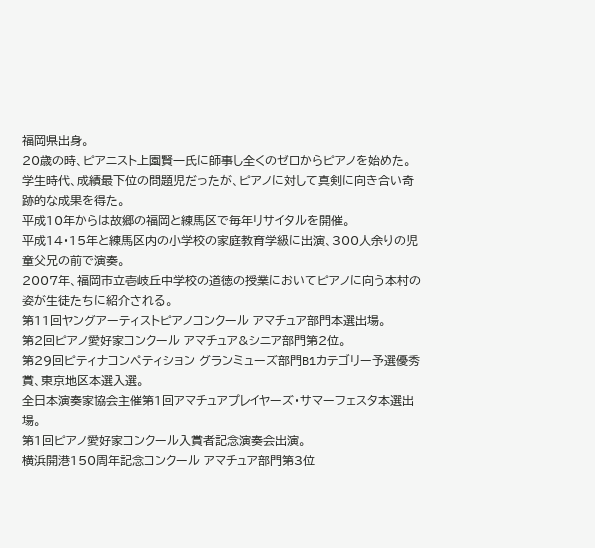福岡県出身。
20歳の時、ピアニスト上園賢一氏に師事し全くのゼロからピアノを始めた。
学生時代、成績最下位の問題児だったが、ピアノに対して真剣に向き合い奇跡的な成果を得た。
平成10年からは故郷の福岡と練馬区で毎年リサイタルを開催。
平成14・15年と練馬区内の小学校の家庭教育学級に出演、300人余りの児童父兄の前で演奏。
2007年、福岡市立壱岐丘中学校の道徳の授業においてピアノに向う本村の姿が生徒たちに紹介される。
第11回ヤングアーティストピアノコンクール アマチュア部門本選出場。
第2回ピアノ愛好家コンクール アマチュア&シニア部門第2位。
第29回ピティナコンペティション グランミューズ部門B1カテゴリー予選優秀賞、東京地区本選入選。
全日本演奏家協会主催第1回アマチュアプレイヤーズ・サマーフェスタ本選出場。
第1回ピアノ愛好家コンクール入賞者記念演奏会出演。
横浜開港150周年記念コンクール アマチュア部門第3位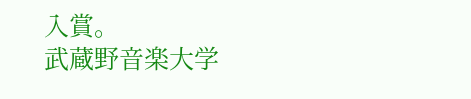入賞。
武蔵野音楽大学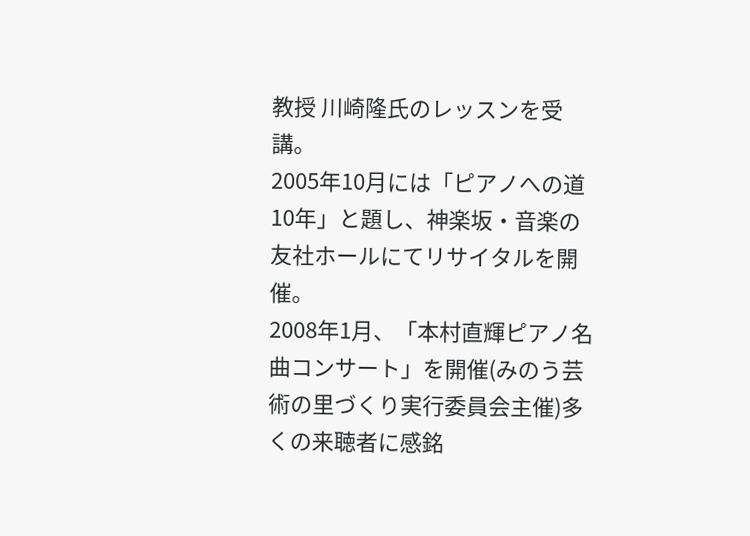教授 川崎隆氏のレッスンを受講。
2005年10月には「ピアノへの道10年」と題し、神楽坂・音楽の友社ホールにてリサイタルを開催。
2008年1月、「本村直輝ピアノ名曲コンサート」を開催(みのう芸術の里づくり実行委員会主催)多くの来聴者に感銘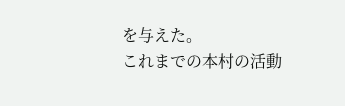を与えた。
これまでの本村の活動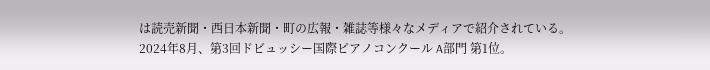は読売新聞・西日本新聞・町の広報・雑誌等様々なメディアで紹介されている。
2024年8月、第3回ドビュッシー国際ピアノコンクール A部門 第1位。